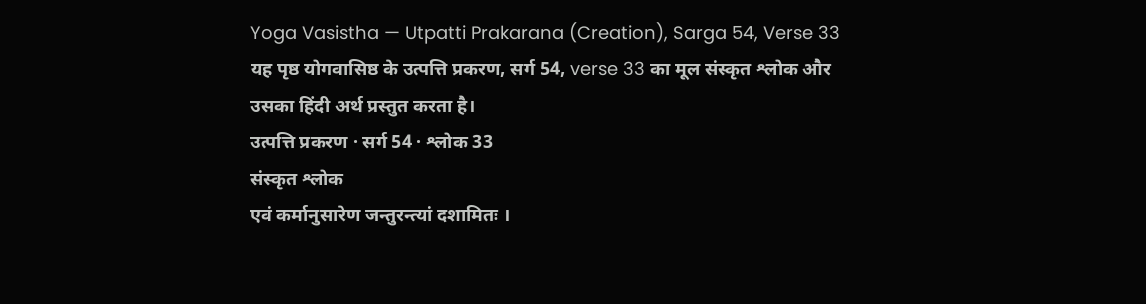Yoga Vasistha — Utpatti Prakarana (Creation), Sarga 54, Verse 33
यह पृष्ठ योगवासिष्ठ के उत्पत्ति प्रकरण, सर्ग 54, verse 33 का मूल संस्कृत श्लोक और उसका हिंदी अर्थ प्रस्तुत करता है।
उत्पत्ति प्रकरण · सर्ग 54 · श्लोक 33
संस्कृत श्लोक
एवं कर्मानुसारेण जन्तुरन्त्यां दशामितः ।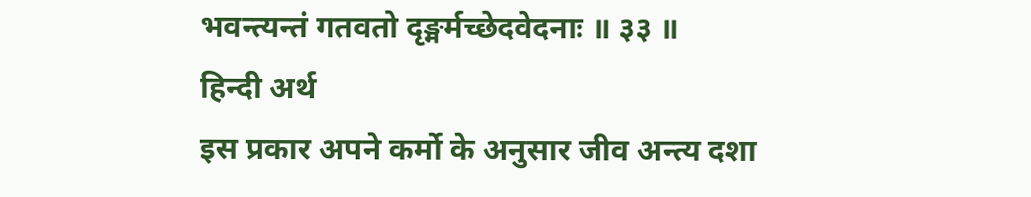भवन्त्यन्तं गतवतो दृङ्मर्मच्छेदवेदनाः ॥ ३३ ॥
हिन्दी अर्थ
इस प्रकार अपने कर्मो के अनुसार जीव अन्त्य दशा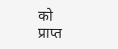को
प्राप्त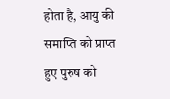होता है, आयु की समाप्ति को प्राप्त हुए पुरुष को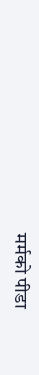मर्मको पीडा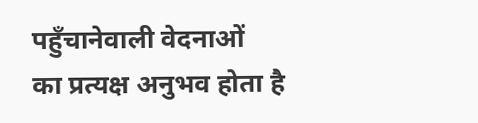पहुँचानेवाली वेदनाओं
का प्रत्यक्ष अनुभव होता है